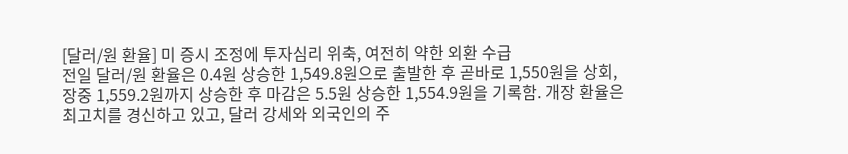[달러/원 환율] 미 증시 조정에 투자심리 위축, 여전히 약한 외환 수급
전일 달러/원 환율은 0.4원 상승한 1,549.8원으로 출발한 후 곧바로 1,550원을 상회, 장중 1,559.2원까지 상승한 후 마감은 5.5원 상승한 1,554.9원을 기록함. 개장 환율은 최고치를 경신하고 있고, 달러 강세와 외국인의 주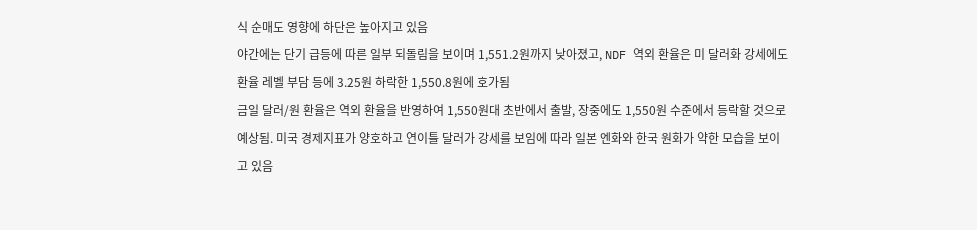식 순매도 영향에 하단은 높아지고 있음
야간에는 단기 급등에 따른 일부 되돌림을 보이며 1,551.2원까지 낮아졌고, NDF 역외 환율은 미 달러화 강세에도 환율 레벨 부담 등에 3.25원 하락한 1,550.8원에 호가됨
금일 달러/원 환율은 역외 환율을 반영하여 1,550원대 초반에서 출발, 장중에도 1,550원 수준에서 등락할 것으로 예상됨. 미국 경제지표가 양호하고 연이틀 달러가 강세를 보임에 따라 일본 엔화와 한국 원화가 약한 모습을 보이고 있음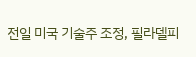전일 미국 기술주 조정, 필라델피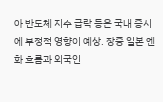아 반도체 지수 급락 등은 국내 증시에 부정적 영향이 예상. 장중 일본 엔화 흐름과 외국인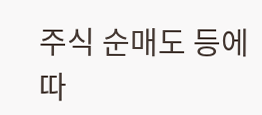주식 순매도 등에 따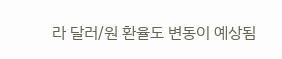라 달러/원 환율도 변동이 예상됨